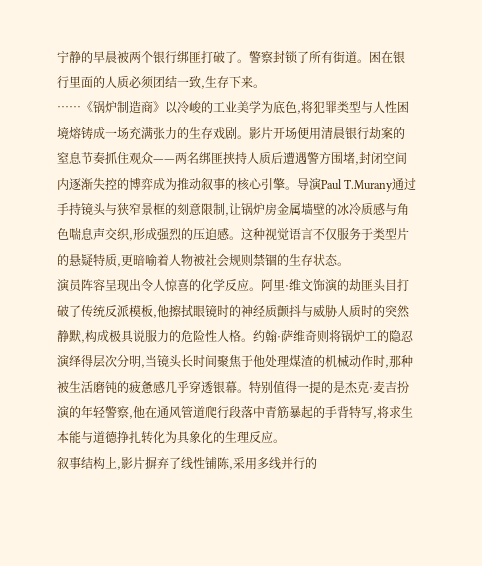宁静的早晨被两个银行绑匪打破了。警察封锁了所有街道。困在银行里面的人质必须团结一致,生存下来。
……《锅炉制造商》以冷峻的工业美学为底色,将犯罪类型与人性困境熔铸成一场充满张力的生存戏剧。影片开场便用清晨银行劫案的窒息节奏抓住观众——两名绑匪挟持人质后遭遇警方围堵,封闭空间内逐渐失控的博弈成为推动叙事的核心引擎。导演Paul T.Murany通过手持镜头与狭窄景框的刻意限制,让锅炉房金属墙壁的冰冷质感与角色喘息声交织,形成强烈的压迫感。这种视觉语言不仅服务于类型片的悬疑特质,更暗喻着人物被社会规则禁锢的生存状态。
演员阵容呈现出令人惊喜的化学反应。阿里·维文饰演的劫匪头目打破了传统反派模板,他擦拭眼镜时的神经质颤抖与威胁人质时的突然静默,构成极具说服力的危险性人格。约翰·萨维奇则将锅炉工的隐忍演绎得层次分明,当镜头长时间聚焦于他处理煤渣的机械动作时,那种被生活磨钝的疲惫感几乎穿透银幕。特别值得一提的是杰克·麦吉扮演的年轻警察,他在通风管道爬行段落中青筋暴起的手背特写,将求生本能与道德挣扎转化为具象化的生理反应。
叙事结构上,影片摒弃了线性铺陈,采用多线并行的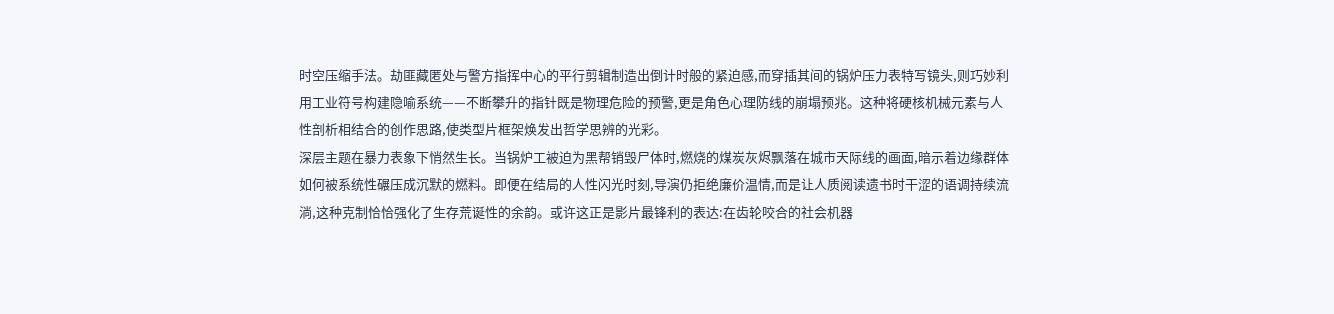时空压缩手法。劫匪藏匿处与警方指挥中心的平行剪辑制造出倒计时般的紧迫感,而穿插其间的锅炉压力表特写镜头,则巧妙利用工业符号构建隐喻系统——不断攀升的指针既是物理危险的预警,更是角色心理防线的崩塌预兆。这种将硬核机械元素与人性剖析相结合的创作思路,使类型片框架焕发出哲学思辨的光彩。
深层主题在暴力表象下悄然生长。当锅炉工被迫为黑帮销毁尸体时,燃烧的煤炭灰烬飘落在城市天际线的画面,暗示着边缘群体如何被系统性碾压成沉默的燃料。即便在结局的人性闪光时刻,导演仍拒绝廉价温情,而是让人质阅读遗书时干涩的语调持续流淌,这种克制恰恰强化了生存荒诞性的余韵。或许这正是影片最锋利的表达:在齿轮咬合的社会机器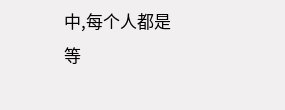中,每个人都是等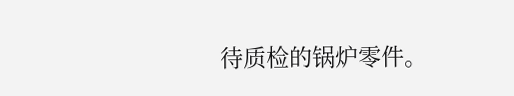待质检的锅炉零件。